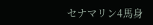セナマリン4馬身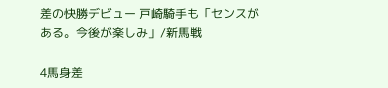差の快勝デビュー 戸崎騎手も「センスがある。今後が楽しみ」/新馬戦

4馬身差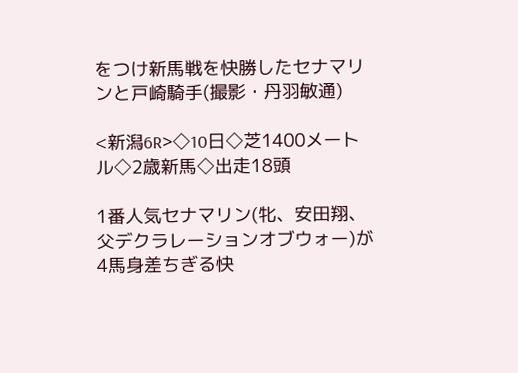をつけ新馬戦を快勝したセナマリンと戸崎騎手(撮影・丹羽敏通)

<新潟6R>◇10日◇芝1400メートル◇2歳新馬◇出走18頭

1番人気セナマリン(牝、安田翔、父デクラレーションオブウォー)が4馬身差ちぎる快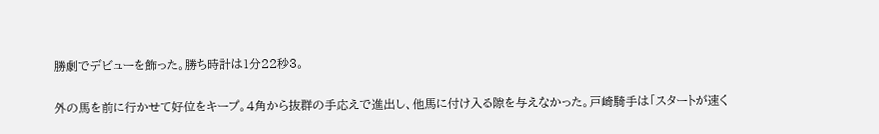勝劇でデビューを飾った。勝ち時計は1分22秒3。

外の馬を前に行かせて好位をキープ。4角から抜群の手応えで進出し、他馬に付け入る隙を与えなかった。戸崎騎手は「スタートが速く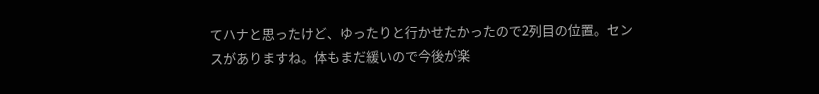てハナと思ったけど、ゆったりと行かせたかったので2列目の位置。センスがありますね。体もまだ緩いので今後が楽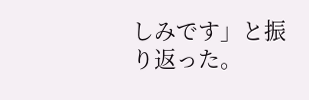しみです」と振り返った。